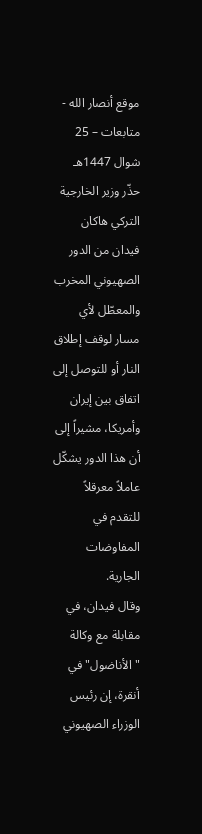موقع أنصار الله - متابعات – 25 شوال 1447هـ
حذّر وزير الخارجية التركي هاكان فيدان من الدور الصهيوني المخرب والمعطّل لأي مسار لوقف إطلاق النار أو للتوصل إلى اتفاق بين إيران وأمريكا، مشيراً إلى أن هذا الدور يشكّل عاملاً معرقلاً للتقدم في المفاوضات الجارية.
وقال فيدان، في مقابلة مع وكالة "الأناضول" في أنقرة، إن رئيس الوزراء الصهيوني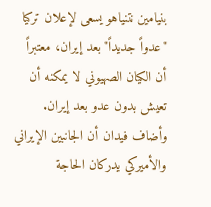بنيامين نتنياهو يسعى لإعلان تركيا "عدواً جديداً" بعد إيران، معتبراً أن الكيان الصهيوني لا يمكنه أن تعيش بدون عدو بعد إيران.
وأضاف فيدان أن الجانبين الإيراني والأميركي يدركان الحاجة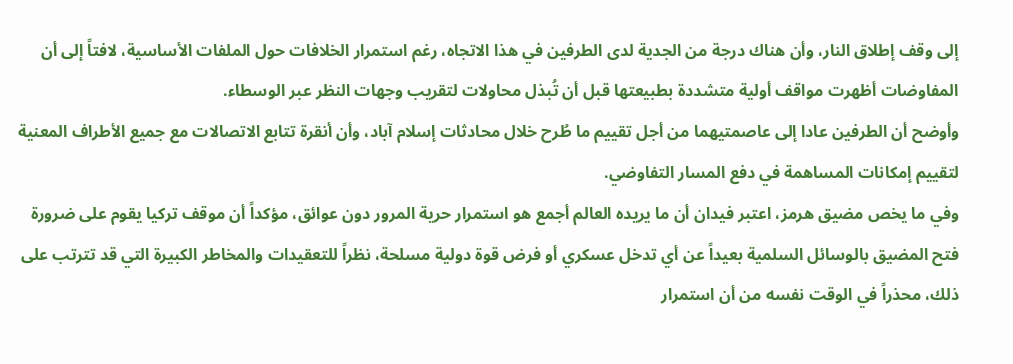إلى وقف إطلاق النار، وأن هناك درجة من الجدية لدى الطرفين في هذا الاتجاه، رغم استمرار الخلافات حول الملفات الأساسية، لافتاً إلى أن المفاوضات أظهرت مواقف أولية متشددة بطبيعتها قبل أن تُبذل محاولات لتقريب وجهات النظر عبر الوسطاء.
وأوضح أن الطرفين عادا إلى عاصمتيهما من أجل تقييم ما طُرح خلال محادثات إسلام آباد، وأن أنقرة تتابع الاتصالات مع جميع الأطراف المعنية لتقييم إمكانات المساهمة في دفع المسار التفاوضي.
وفي ما يخص مضيق هرمز، اعتبر فيدان أن ما يريده العالم أجمع هو استمرار حرية المرور دون عوائق، مؤكداً أن موقف تركيا يقوم على ضرورة فتح المضيق بالوسائل السلمية بعيداً عن أي تدخل عسكري أو فرض قوة دولية مسلحة، نظراً للتعقيدات والمخاطر الكبيرة التي قد تترتب على ذلك، محذراً في الوقت نفسه من أن استمرار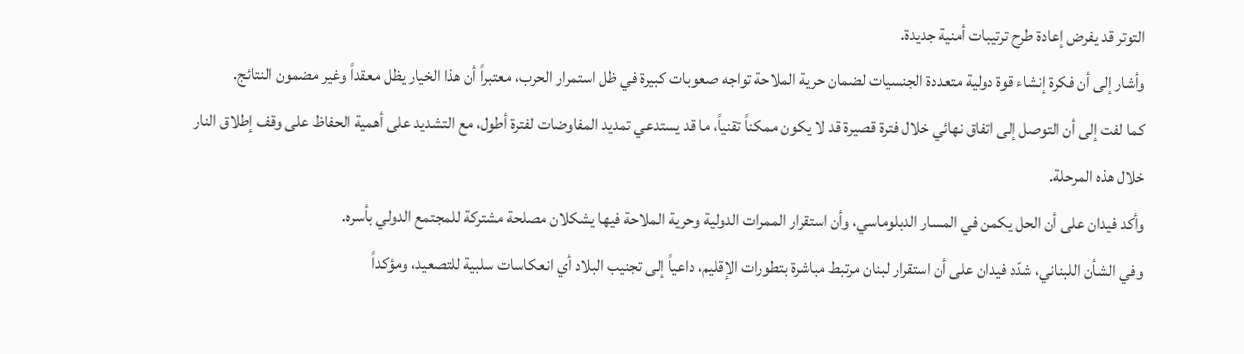التوتر قد يفرض إعادة طرح ترتيبات أمنية جديدة.
وأشار إلى أن فكرة إنشاء قوة دولية متعددة الجنسيات لضمان حرية الملاحة تواجه صعوبات كبيرة في ظل استمرار الحرب، معتبراً أن هذا الخيار يظل معقداً وغير مضمون النتائج.
كما لفت إلى أن التوصل إلى اتفاق نهائي خلال فترة قصيرة قد لا يكون ممكناً تقنياً، ما قد يستدعي تمديد المفاوضات لفترة أطول، مع التشديد على أهمية الحفاظ على وقف إطلاق النار خلال هذه المرحلة.
وأكد فيدان على أن الحل يكمن في المسار الدبلوماسي، وأن استقرار الممرات الدولية وحرية الملاحة فيها يشكلان مصلحة مشتركة للمجتمع الدولي بأسره.
وفي الشأن اللبناني، شدّد فيدان على أن استقرار لبنان مرتبط مباشرة بتطورات الإقليم، داعياً إلى تجنيب البلاد أي انعكاسات سلبية للتصعيد، ومؤكداً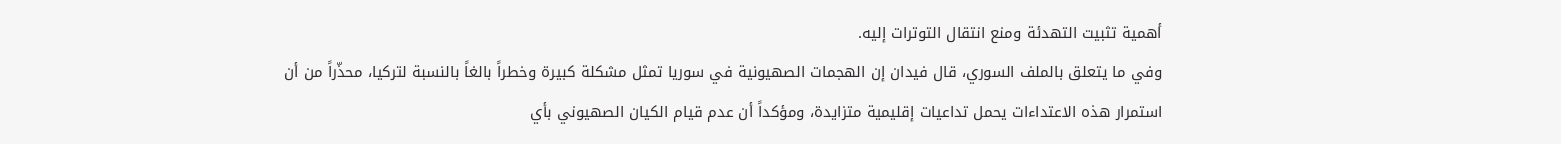أهمية تثبيت التهدئة ومنع انتقال التوترات إليه.
وفي ما يتعلق بالملف السوري، قال فيدان إن الهجمات الصهيونية في سوريا تمثل مشكلة كبيرة وخطراً بالغاً بالنسبة لتركيا، محذّراً من أن استمرار هذه الاعتداءات يحمل تداعيات إقليمية متزايدة، ومؤكداً أن عدم قيام الكيان الصهيوني بأي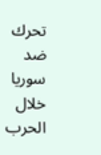تحرك ضد سوريا خلال الحرب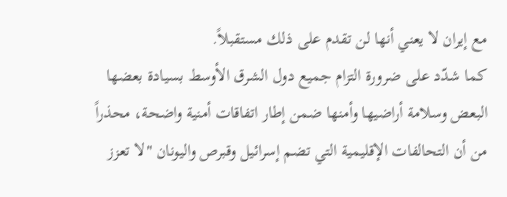مع إيران لا يعني أنها لن تقدم على ذلك مستقبلاً.
كما شدّد على ضرورة التزام جميع دول الشرق الأوسط بسيادة بعضها البعض وسلامة أراضيها وأمنها ضمن إطار اتفاقات أمنية واضحة، محذراً من أن التحالفات الإقليمية التي تضم إسرائيل وقبرص واليونان "لا تعزز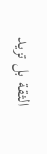الثقة بل تزيد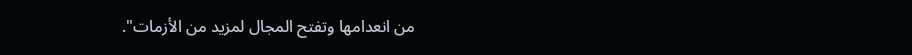من انعدامها وتفتح المجال لمزيد من الأزمات".